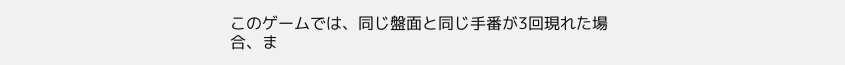このゲームでは、同じ盤面と同じ手番が3回現れた場合、ま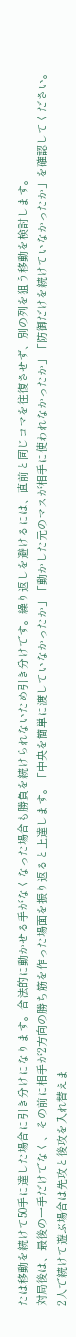たは移動を続けて50手に達した場合に引き分けになります。合法的に動かせる手がなくなった場合も勝負を続けられないため引き分けです。繰り返しを避けるには、直前と同じコマを往復させず、別の列を狙う移動を検討します。
対局後は、最後の一手だけでなく、その前に相手が2方向の勝ち筋を作った場面を振り返ると上達します。「中央を簡単に渡していなかったか」「動かした元のマスが相手に使われなかったか」「防御だけを続けていなかったか」を確認してください。
2人で続けて遊ぶ場合は先攻と後攻を入れ替えま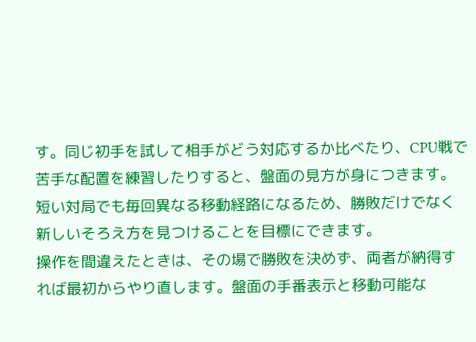す。同じ初手を試して相手がどう対応するか比べたり、CPU戦で苦手な配置を練習したりすると、盤面の見方が身につきます。短い対局でも毎回異なる移動経路になるため、勝敗だけでなく新しいそろえ方を見つけることを目標にできます。
操作を間違えたときは、その場で勝敗を決めず、両者が納得すれば最初からやり直します。盤面の手番表示と移動可能な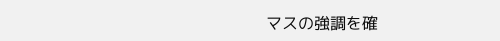マスの強調を確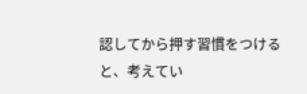認してから押す習慣をつけると、考えてい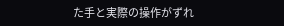た手と実際の操作がずれ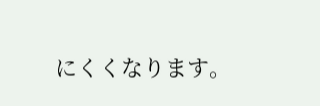にくくなります。